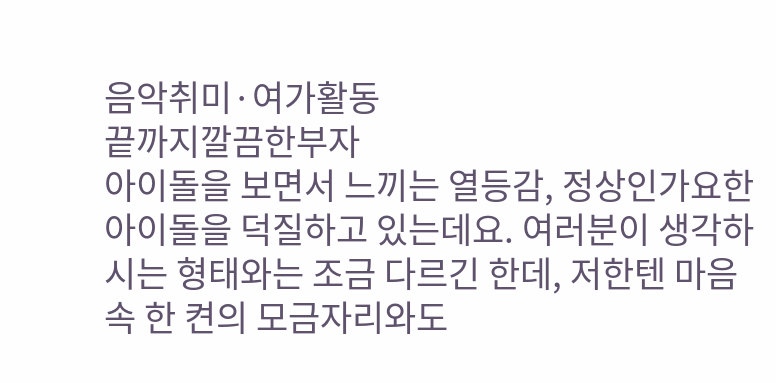음악취미·여가활동
끝까지깔끔한부자
아이돌을 보면서 느끼는 열등감, 정상인가요한 아이돌을 덕질하고 있는데요. 여러분이 생각하시는 형태와는 조금 다르긴 한데, 저한텐 마음 속 한 켠의 모금자리와도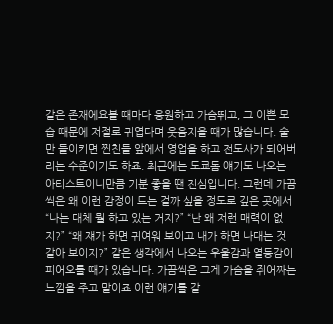같은 존재에요볼 때마다 응원하고 가슴뛰고, 그 이쁜 모습 때문에 저절로 귀엽다며 웃음지을 때가 많습니다. 술만 들이키면 찐친들 앞에서 영업을 하고 전도사가 되어버리는 수준이기도 하죠. 최근에는 도쿄돔 얘기도 나오는 아티스트이니만큼 기분 좋을 땐 진심입니다. 그런데 가끔씩은 왜 이런 감정이 드는 걸까 싶을 정도로 깊은 곳에서 “나는 대체 뭘 하고 있는 거지?” “난 왜 저런 매력이 없지?” “왜 쟤가 하면 귀여워 보이고 내가 하면 나대는 것 같아 보이지?” 같은 생각에서 나오는 우울감과 열등감이 피어오를 때가 있습니다. 가끔씩은 그게 가슴을 쥐어짜는 느낌을 주고 말이죠 이런 얘기를 같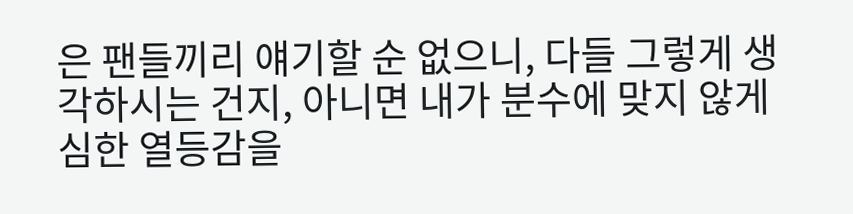은 팬들끼리 얘기할 순 없으니, 다들 그렇게 생각하시는 건지, 아니면 내가 분수에 맞지 않게 심한 열등감을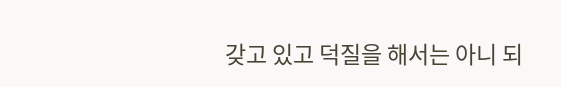갖고 있고 덕질을 해서는 아니 되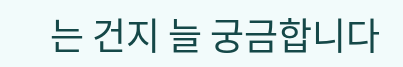는 건지 늘 궁금합니다